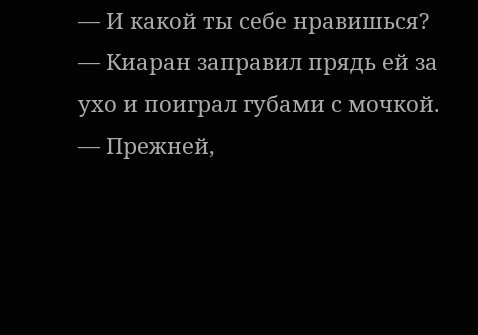— И какой ты себе нравишься? — Киаран заправил прядь ей за ухо и поиграл губами с мочкой.
— Прежней,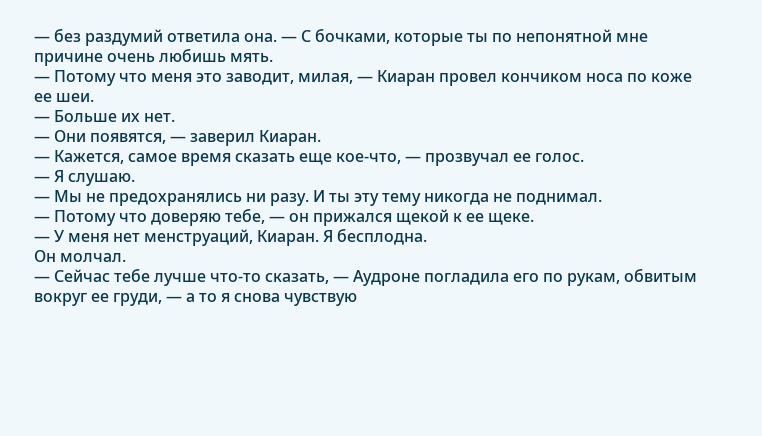— без раздумий ответила она. — С бочками, которые ты по непонятной мне причине очень любишь мять.
— Потому что меня это заводит, милая, — Киаран провел кончиком носа по коже ее шеи.
— Больше их нет.
— Они появятся, — заверил Киаран.
— Кажется, самое время сказать еще кое-что, — прозвучал ее голос.
— Я слушаю.
— Мы не предохранялись ни разу. И ты эту тему никогда не поднимал.
— Потому что доверяю тебе, — он прижался щекой к ее щеке.
— У меня нет менструаций, Киаран. Я бесплодна.
Он молчал.
— Сейчас тебе лучше что-то сказать, — Аудроне погладила его по рукам, обвитым вокруг ее груди, — а то я снова чувствую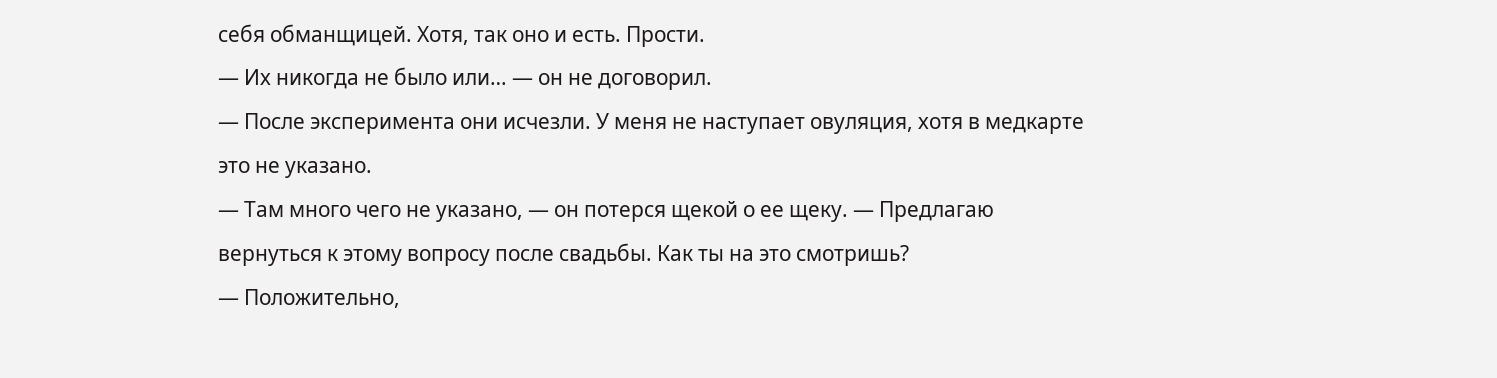себя обманщицей. Хотя, так оно и есть. Прости.
— Их никогда не было или… — он не договорил.
— После эксперимента они исчезли. У меня не наступает овуляция, хотя в медкарте это не указано.
— Там много чего не указано, — он потерся щекой о ее щеку. — Предлагаю вернуться к этому вопросу после свадьбы. Как ты на это смотришь?
— Положительно,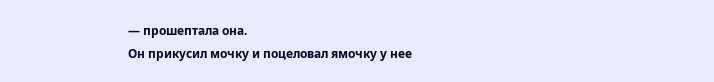— прошептала она.
Он прикусил мочку и поцеловал ямочку у нее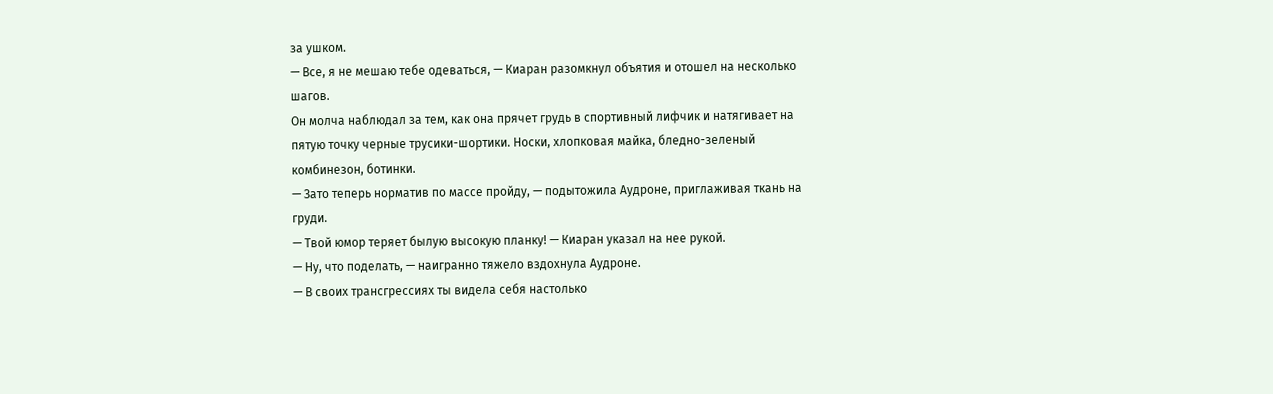за ушком.
— Все, я не мешаю тебе одеваться, — Киаран разомкнул объятия и отошел на несколько шагов.
Он молча наблюдал за тем, как она прячет грудь в спортивный лифчик и натягивает на пятую точку черные трусики-шортики. Носки, хлопковая майка, бледно-зеленый комбинезон, ботинки.
— Зато теперь норматив по массе пройду, — подытожила Аудроне, приглаживая ткань на груди.
— Твой юмор теряет былую высокую планку! — Киаран указал на нее рукой.
— Ну, что поделать, — наигранно тяжело вздохнула Аудроне.
— В своих трансгрессиях ты видела себя настолько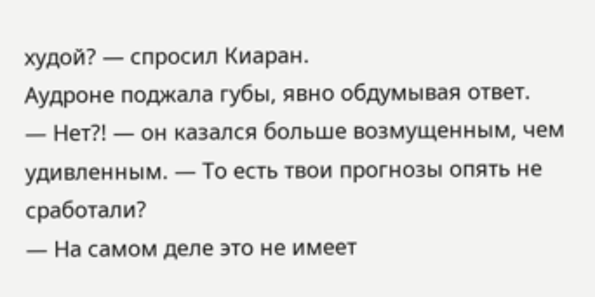худой? — спросил Киаран.
Аудроне поджала губы, явно обдумывая ответ.
— Нет?! — он казался больше возмущенным, чем удивленным. — То есть твои прогнозы опять не сработали?
— На самом деле это не имеет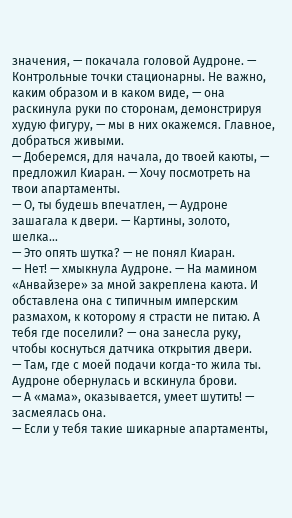значения, — покачала головой Аудроне. — Контрольные точки стационарны. Не важно, каким образом и в каком виде, — она раскинула руки по сторонам, демонстрируя худую фигуру, — мы в них окажемся. Главное, добраться живыми.
— Доберемся, для начала, до твоей каюты, — предложил Киаран. — Хочу посмотреть на твои апартаменты.
— О, ты будешь впечатлен, — Аудроне зашагала к двери. — Картины, золото, шелка…
— Это опять шутка? — не понял Киаран.
— Нет! — хмыкнула Аудроне. — На мамином «Анвайзере» за мной закреплена каюта. И обставлена она с типичным имперским размахом, к которому я страсти не питаю. А тебя где поселили? — она занесла руку, чтобы коснуться датчика открытия двери.
— Там, где с моей подачи когда-то жила ты.
Аудроне обернулась и вскинула брови.
— А «мама», оказывается, умеет шутить! — засмеялась она.
— Если у тебя такие шикарные апартаменты,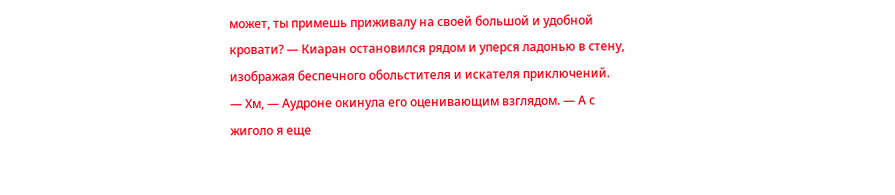может, ты примешь приживалу на своей большой и удобной кровати? — Киаран остановился рядом и уперся ладонью в стену, изображая беспечного обольстителя и искателя приключений.
— Хм, — Аудроне окинула его оценивающим взглядом. — А с жиголо я еще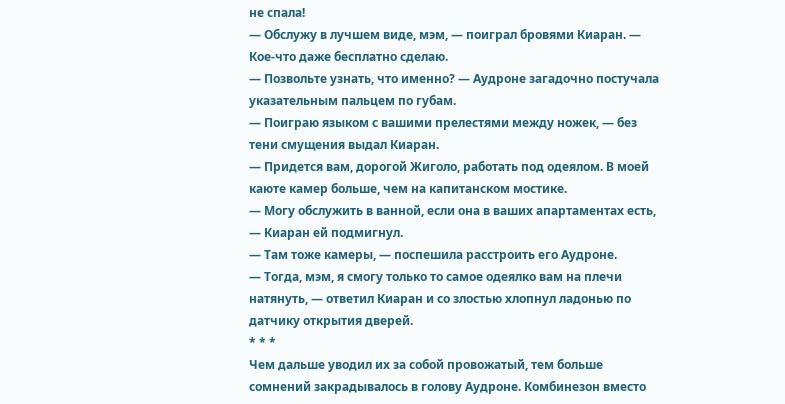не спала!
— Обслужу в лучшем виде, мэм, — поиграл бровями Киаран. — Кое-что даже бесплатно сделаю.
— Позвольте узнать, что именно? — Аудроне загадочно постучала указательным пальцем по губам.
— Поиграю языком с вашими прелестями между ножек, — без тени смущения выдал Киаран.
— Придется вам, дорогой Жиголо, работать под одеялом. В моей каюте камер больше, чем на капитанском мостике.
— Могу обслужить в ванной, если она в ваших апартаментах есть, — Киаран ей подмигнул.
— Там тоже камеры, — поспешила расстроить его Аудроне.
— Тогда, мэм, я смогу только то самое одеялко вам на плечи натянуть, — ответил Киаран и со злостью хлопнул ладонью по датчику открытия дверей.
* * *
Чем дальше уводил их за собой провожатый, тем больше сомнений закрадывалось в голову Аудроне. Комбинезон вместо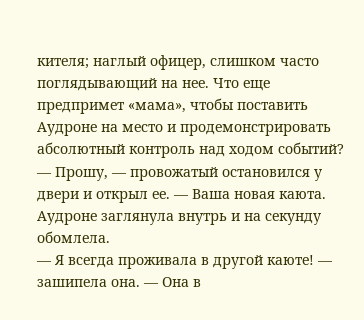кителя; наглый офицер, слишком часто поглядывающий на нее. Что еще предпримет «мама», чтобы поставить Аудроне на место и продемонстрировать абсолютный контроль над ходом событий?
— Прошу, — провожатый остановился у двери и открыл ее. — Ваша новая каюта.
Аудроне заглянула внутрь и на секунду обомлела.
— Я всегда проживала в другой каюте! — зашипела она. — Она в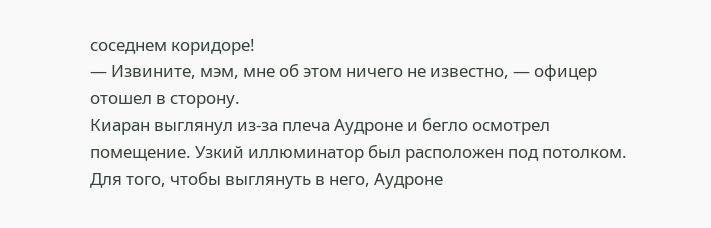соседнем коридоре!
— Извините, мэм, мне об этом ничего не известно, — офицер отошел в сторону.
Киаран выглянул из-за плеча Аудроне и бегло осмотрел помещение. Узкий иллюминатор был расположен под потолком. Для того, чтобы выглянуть в него, Аудроне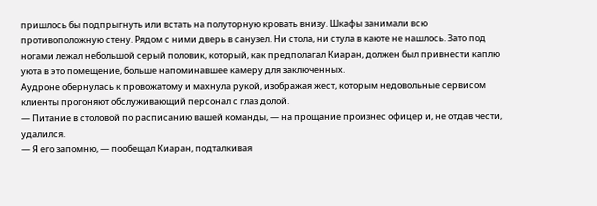пришлось бы подпрыгнуть или встать на полуторную кровать внизу. Шкафы занимали всю противоположную стену. Рядом с ними дверь в санузел. Ни стола, ни стула в каюте не нашлось. Зато под ногами лежал небольшой серый половик, который, как предполагал Киаран, должен был привнести каплю уюта в это помещение, больше напоминавшее камеру для заключенных.
Аудроне обернулась к провожатому и махнула рукой, изображая жест, которым недовольные сервисом клиенты прогоняют обслуживающий персонал с глаз долой.
— Питание в столовой по расписанию вашей команды, — на прощание произнес офицер и, не отдав чести, удалился.
— Я его запомню, — пообещал Киаран, подталкивая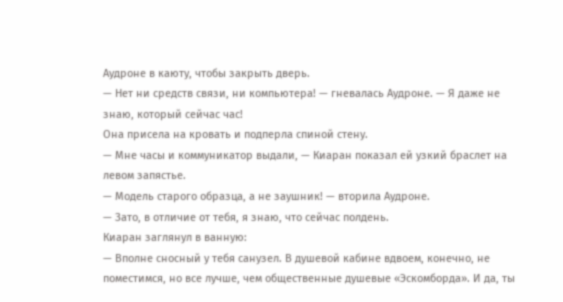Аудроне в каюту, чтобы закрыть дверь.
— Нет ни средств связи, ни компьютера! — гневалась Аудроне. — Я даже не знаю, который сейчас час!
Она присела на кровать и подперла спиной стену.
— Мне часы и коммуникатор выдали, — Киаран показал ей узкий браслет на левом запястье.
— Модель старого образца, а не заушник! — вторила Аудроне.
— Зато, в отличие от тебя, я знаю, что сейчас полдень.
Киаран заглянул в ванную:
— Вполне сносный у тебя санузел. В душевой кабине вдвоем, конечно, не поместимся, но все лучше, чем общественные душевые «Эскомборда». И да, ты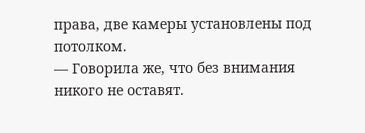права, две камеры установлены под потолком.
— Говорила же, что без внимания никого не оставят.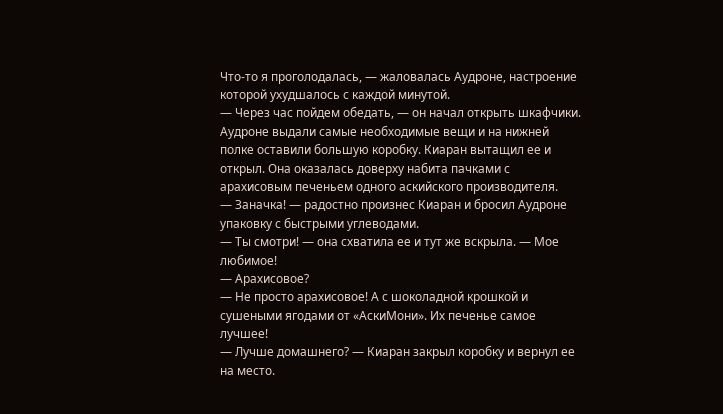Что-то я проголодалась, — жаловалась Аудроне, настроение которой ухудшалось с каждой минутой.
— Через час пойдем обедать, — он начал открыть шкафчики.
Аудроне выдали самые необходимые вещи и на нижней полке оставили большую коробку. Киаран вытащил ее и открыл. Она оказалась доверху набита пачками с арахисовым печеньем одного аскийского производителя.
— Заначка! — радостно произнес Киаран и бросил Аудроне упаковку с быстрыми углеводами.
— Ты смотри! — она схватила ее и тут же вскрыла. — Мое любимое!
— Арахисовое?
— Не просто арахисовое! А с шоколадной крошкой и сушеными ягодами от «АскиМони». Их печенье самое лучшее!
— Лучше домашнего? — Киаран закрыл коробку и вернул ее на место.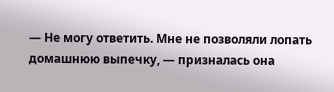— Не могу ответить. Мне не позволяли лопать домашнюю выпечку, — призналась она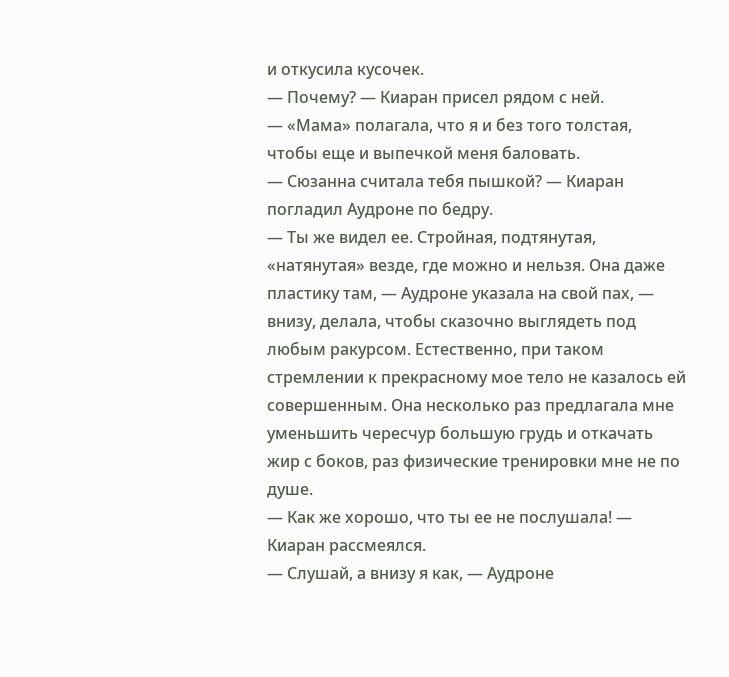и откусила кусочек.
— Почему? — Киаран присел рядом с ней.
— «Мама» полагала, что я и без того толстая, чтобы еще и выпечкой меня баловать.
— Сюзанна считала тебя пышкой? — Киаран погладил Аудроне по бедру.
— Ты же видел ее. Стройная, подтянутая, «натянутая» везде, где можно и нельзя. Она даже пластику там, — Аудроне указала на свой пах, — внизу, делала, чтобы сказочно выглядеть под любым ракурсом. Естественно, при таком стремлении к прекрасному мое тело не казалось ей совершенным. Она несколько раз предлагала мне уменьшить чересчур большую грудь и откачать жир с боков, раз физические тренировки мне не по душе.
— Как же хорошо, что ты ее не послушала! — Киаран рассмеялся.
— Слушай, а внизу я как, — Аудроне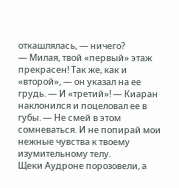откашлялась, — ничего?
— Милая, твой «первый» этаж прекрасен! Так же, как и «второй», — он указал на ее грудь. — И «третий»! — Киаран наклонился и поцеловал ее в губы. — Не смей в этом сомневаться. И не попирай мои нежные чувства к твоему изумительному телу.
Щеки Аудроне порозовели, а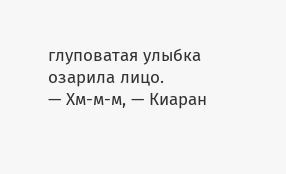глуповатая улыбка озарила лицо.
— Хм-м-м, — Киаран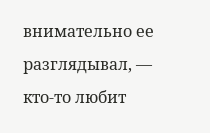внимательно ее разглядывал, — кто-то любит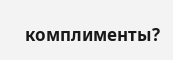комплименты?